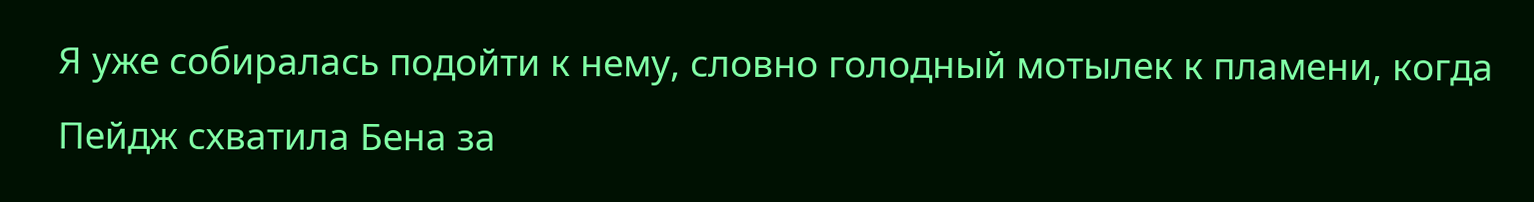Я уже собиралась подойти к нему, словно голодный мотылек к пламени, когда Пейдж схватила Бена за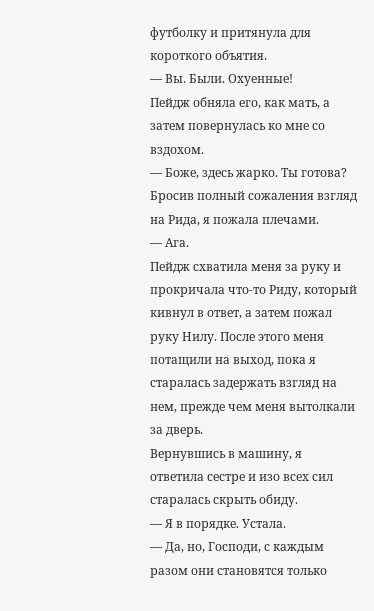футболку и притянула для короткого объятия.
— Вы. Были. Охуенные!
Пейдж обняла его, как мать, а затем повернулась ко мне со вздохом.
— Боже, здесь жарко. Ты готова?
Бросив полный сожаления взгляд на Рида, я пожала плечами.
— Ага.
Пейдж схватила меня за руку и прокричала что-то Риду, который кивнул в ответ, а затем пожал руку Нилу. После этого меня потащили на выход, пока я старалась задержать взгляд на нем, прежде чем меня вытолкали за дверь.
Вернувшись в машину, я ответила сестре и изо всех сил старалась скрыть обиду.
— Я в порядке. Устала.
— Да, но, Господи, с каждым разом они становятся только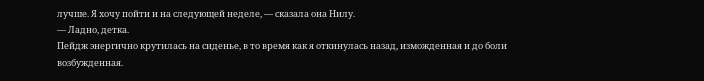лучше. Я хочу пойти и на следующей неделе, — сказала она Нилу.
— Ладно, детка.
Пейдж энергично крутилась на сиденье, в то время как я откинулась назад, изможденная и до боли возбужденная.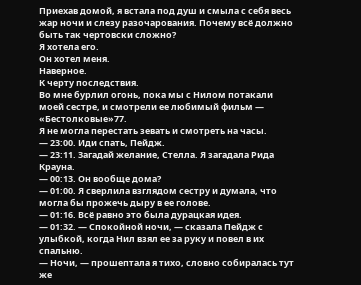Приехав домой, я встала под душ и смыла с себя весь жар ночи и слезу разочарования. Почему всё должно быть так чертовски сложно?
Я хотела его.
Он хотел меня.
Наверное.
К черту последствия.
Во мне бурлил огонь, пока мы с Нилом потакали моей сестре, и смотрели ее любимый фильм — «Бестолковые»77.
Я не могла перестать зевать и смотреть на часы.
— 23:00. Иди спать, Пейдж.
— 23:11. Загадай желание, Стелла. Я загадала Рида Крауна.
— 00:13. Он вообще дома?
— 01:00. Я сверлила взглядом сестру и думала, что могла бы прожечь дыру в ее голове.
— 01:16. Всё равно это была дурацкая идея.
— 01:32. — Спокойной ночи, — сказала Пейдж с улыбкой, когда Нил взял ее за руку и повел в их спальню.
— Ночи, — прошептала я тихо, словно собиралась тут же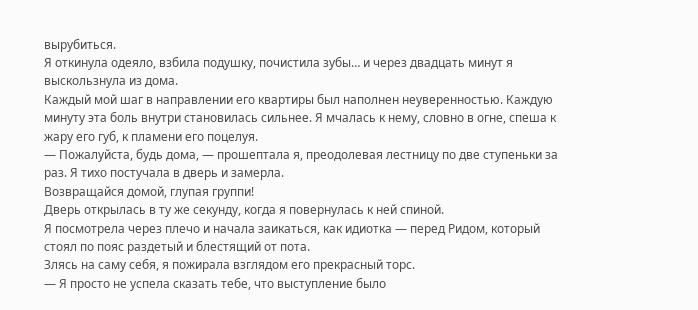вырубиться.
Я откинула одеяло, взбила подушку, почистила зубы… и через двадцать минут я выскользнула из дома.
Каждый мой шаг в направлении его квартиры был наполнен неуверенностью. Каждую минуту эта боль внутри становилась сильнее. Я мчалась к нему, словно в огне, спеша к жару его губ, к пламени его поцелуя.
— Пожалуйста, будь дома, — прошептала я, преодолевая лестницу по две ступеньки за раз. Я тихо постучала в дверь и замерла.
Возвращайся домой, глупая группи!
Дверь открылась в ту же секунду, когда я повернулась к ней спиной.
Я посмотрела через плечо и начала заикаться, как идиотка — перед Ридом, который стоял по пояс раздетый и блестящий от пота.
Злясь на саму себя, я пожирала взглядом его прекрасный торс.
— Я просто не успела сказать тебе, что выступление было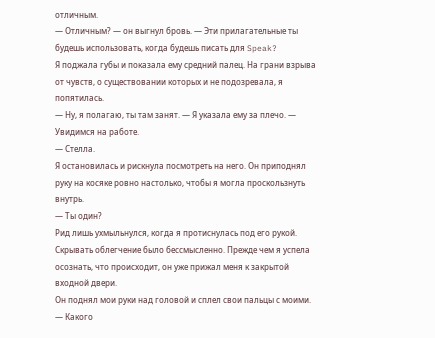отличным.
— Отличным? — он выгнул бровь. — Эти прилагательные ты будешь использовать, когда будешь писать для Speak?
Я поджала губы и показала ему средний палец. На грани взрыва от чувств, о существовании которых и не подозревала, я попятилась.
— Ну, я полагаю, ты там занят. — Я указала ему за плечо. — Увидимся на работе.
— Стелла.
Я остановилась и рискнула посмотреть на него. Он приподнял руку на косяке ровно настолько, чтобы я могла проскользнуть внутрь.
— Ты один?
Рид лишь ухмыльнулся, когда я протиснулась под его рукой. Скрывать облегчение было бессмысленно. Прежде чем я успела осознать, что происходит, он уже прижал меня к закрытой входной двери.
Он поднял мои руки над головой и сплел свои пальцы с моими.
— Какого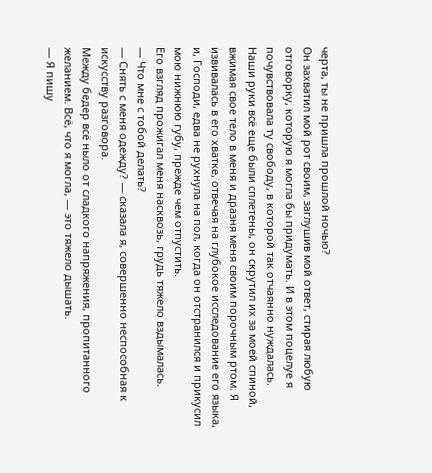черта, ты не пришла прошлой ночью?
Он захватил мой рот своим, заглушив мой ответ, стирая любую отговорку, которую я могла бы придумать. И в этом поцелуе я почувствовала ту свободу, в которой так отчаянно нуждалась.
Наши руки всё еще были сплетены, он скрутил их за моей спиной, вжимая свое тело в меня и дразня меня своим порочным ртом. Я извивалась в его хватке, отвечая на глубокое исследование его языка, и, Господи, едва не рухнула на пол, когда он отстранился и прикусил мою нижнюю губу, прежде чем отпустить.
Его взгляд прожигал меня насквозь, грудь тяжело вздымалась.
— Что мне с тобой делать?
— Снять с меня одежду? — сказала я, совершенно неспособная к искусству разговора.
Между бедер всё ныло от сладкого напряжения, пропитанного желанием. Всё, что я могла, — это тяжело дышать.
— Я пишу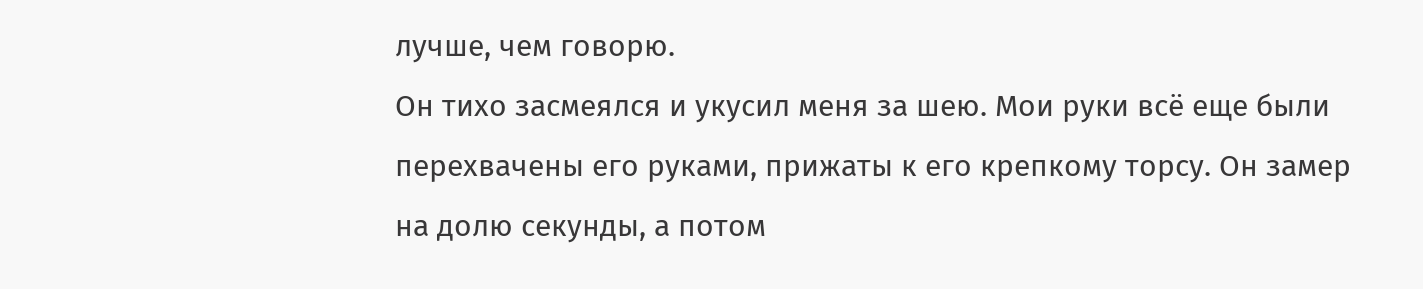лучше, чем говорю.
Он тихо засмеялся и укусил меня за шею. Мои руки всё еще были перехвачены его руками, прижаты к его крепкому торсу. Он замер на долю секунды, а потом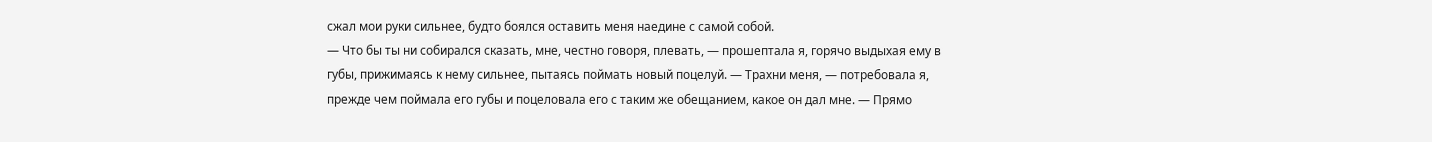сжал мои руки сильнее, будто боялся оставить меня наедине с самой собой.
— Что бы ты ни собирался сказать, мне, честно говоря, плевать, — прошептала я, горячо выдыхая ему в губы, прижимаясь к нему сильнее, пытаясь поймать новый поцелуй. — Трахни меня, — потребовала я, прежде чем поймала его губы и поцеловала его с таким же обещанием, какое он дал мне. — Прямо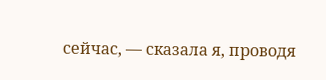сейчас, — сказала я, проводя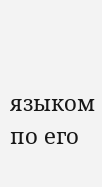языком по его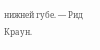нижней губе. — Рид Краун.